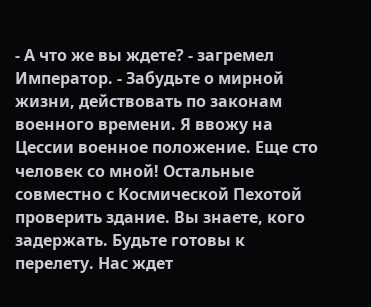- А что же вы ждете? - загремел Император. - Забудьте о мирной жизни, действовать по законам военного времени. Я ввожу на Цессии военное положение. Еще сто человек со мной! Остальные совместно с Космической Пехотой проверить здание. Вы знаете, кого задержать. Будьте готовы к перелету. Нас ждет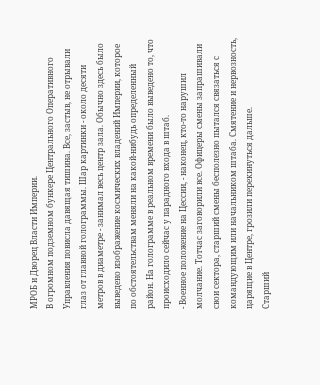МРОБ и Дворец Власти Империи.
В огромном подземном бункере Центрального Оперативного Управления повисла давящая тишина. Все, застыв, не отрывали глаз от главной голограммы. Шар картинки - около десяти метров в диаметре - занимал весь центр зала. Обычно здесь было выведено изображение космических владений Империи, которое по обстоятельствам меняли на какой-нибудь определенный район. На голограмме в реальном времени было выведено то, что происходило сейчас у парадного входа в штаб.
- Военное положение на Цессии, - наконец, кто-то нарушил молчание. Тотчас заговорили все. Офицеры смены запрашивали свои сектора, старший смены бесполезно пытался связаться с командующим или начальником штаба. Смятение и нервозность, царящие в Центре, грозили перекинуться дальше.
Старший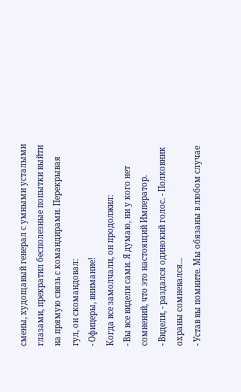смены, худощавый генерал с умными усталыми глазами, прекратил бесполезные попытки выйти на прямую связь с командирами. Перекрывая гул, он скомандовал:
- Офицеры, внимание!
Когда все замолчали, он продолжил:
- Вы все видели сами. Я думаю, ни у кого нет сомнений, что это настоящий Император.
- Видели, - раздался одинокий голос. - Полковник охраны сомневался...
- Устав вы помните. Мы обязаны в любом случае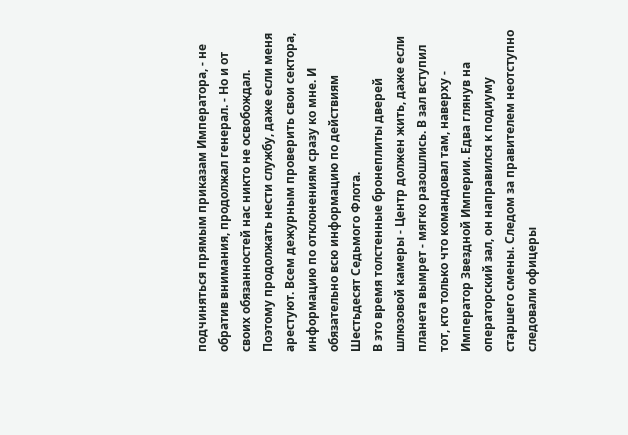подчиняться прямым приказам Императора, - не обратив внимания, продолжал генерал. - Но и от своих обязанностей нас никто не освобождал. Поэтому продолжать нести службу, даже если меня арестуют. Всем дежурным проверить свои сектора, информацию по отклонениям сразу ко мне. И обязательно всю информацию по действиям Шестьдесят Седьмого Флота.
В это время толстенные бронеплиты дверей шлюзовой камеры - Центр должен жить, даже если планета вымрет - мягко разошлись. В зал вступил тот, кто только что командовал там, наверху - Император Звездной Империи. Едва глянув на операторский зал, он направился к подиуму старшего смены. Следом за правителем неотступно следовали офицеры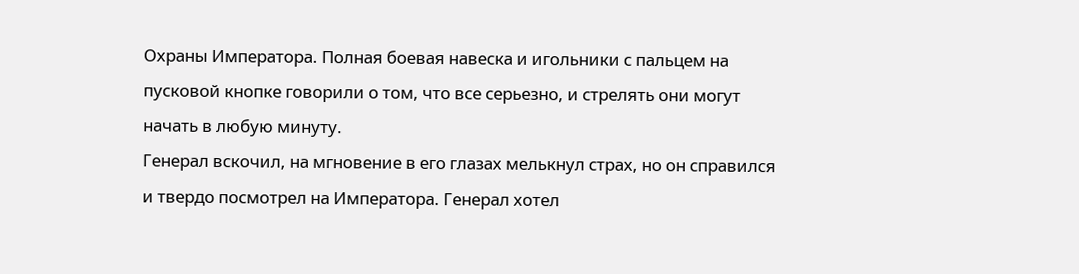Охраны Императора. Полная боевая навеска и игольники с пальцем на пусковой кнопке говорили о том, что все серьезно, и стрелять они могут начать в любую минуту.
Генерал вскочил, на мгновение в его глазах мелькнул страх, но он справился и твердо посмотрел на Императора. Генерал хотел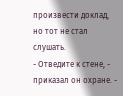произвести доклад, но тот не стал слушать.
- Отведите к стене, - приказал он охране. -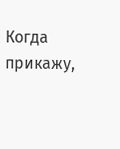Когда прикажу,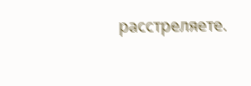расстреляете.